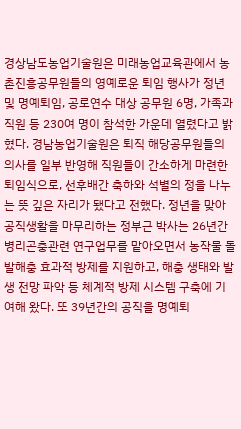경상남도농업기술원은 미래농업교육관에서 농촌진흥공무원들의 영예로운 퇴임 행사가 정년 및 명예퇴임, 공로연수 대상 공무원 6명, 가족과 직원 등 230여 명이 참석한 가운데 열렸다고 밝혔다. 경남농업기술원은 퇴직 해당공무원들의 의사를 일부 반영해 직원들이 간소하게 마련한 퇴임식으로, 선후배간 축하와 석별의 정을 나누는 뜻 깊은 자리가 됐다고 전했다. 정년을 맞아 공직생활을 마무리하는 정부근 박사는 26년간 병리곤충관련 연구업무를 맡아오면서 농작물 돌발해충 효과적 방제를 지원하고, 해충 생태와 발생 전망 파악 등 체계적 방제 시스템 구축에 기여해 왔다. 또 39년간의 공직을 명예퇴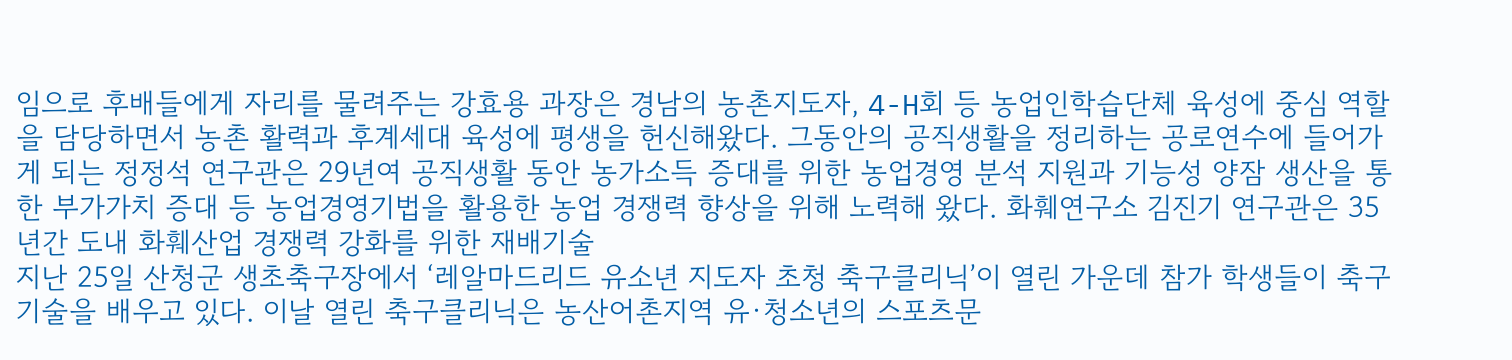임으로 후배들에게 자리를 물려주는 강효용 과장은 경남의 농촌지도자, 4-H회 등 농업인학습단체 육성에 중심 역할을 담당하면서 농촌 활력과 후계세대 육성에 평생을 헌신해왔다. 그동안의 공직생활을 정리하는 공로연수에 들어가게 되는 정정석 연구관은 29년여 공직생활 동안 농가소득 증대를 위한 농업경영 분석 지원과 기능성 양잠 생산을 통한 부가가치 증대 등 농업경영기법을 활용한 농업 경쟁력 향상을 위해 노력해 왔다. 화훼연구소 김진기 연구관은 35년간 도내 화훼산업 경쟁력 강화를 위한 재배기술
지난 25일 산청군 생초축구장에서 ‘레알마드리드 유소년 지도자 초청 축구클리닉’이 열린 가운데 참가 학생들이 축구기술을 배우고 있다. 이날 열린 축구클리닉은 농산어촌지역 유·청소년의 스포츠문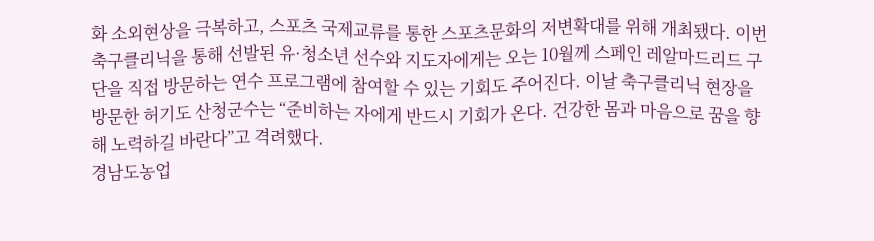화 소외현상을 극복하고, 스포츠 국제교류를 통한 스포츠문화의 저변확대를 위해 개최됐다. 이번 축구클리닉을 통해 선발된 유·청소년 선수와 지도자에게는 오는 10월께 스페인 레알마드리드 구단을 직접 방문하는 연수 프로그램에 참여할 수 있는 기회도 주어진다. 이날 축구클리닉 현장을 방문한 허기도 산청군수는 “준비하는 자에게 반드시 기회가 온다. 건강한 몸과 마음으로 꿈을 향해 노력하길 바란다”고 격려했다.
경남도농업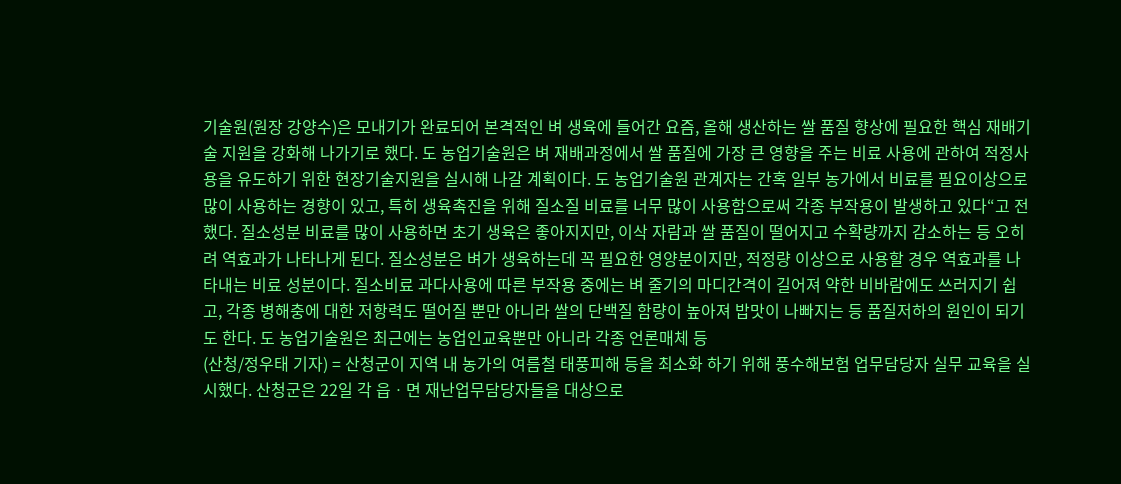기술원(원장 강양수)은 모내기가 완료되어 본격적인 벼 생육에 들어간 요즘, 올해 생산하는 쌀 품질 향상에 필요한 핵심 재배기술 지원을 강화해 나가기로 했다. 도 농업기술원은 벼 재배과정에서 쌀 품질에 가장 큰 영향을 주는 비료 사용에 관하여 적정사용을 유도하기 위한 현장기술지원을 실시해 나갈 계획이다. 도 농업기술원 관계자는 간혹 일부 농가에서 비료를 필요이상으로 많이 사용하는 경향이 있고, 특히 생육촉진을 위해 질소질 비료를 너무 많이 사용함으로써 각종 부작용이 발생하고 있다“고 전했다. 질소성분 비료를 많이 사용하면 초기 생육은 좋아지지만, 이삭 자람과 쌀 품질이 떨어지고 수확량까지 감소하는 등 오히려 역효과가 나타나게 된다. 질소성분은 벼가 생육하는데 꼭 필요한 영양분이지만, 적정량 이상으로 사용할 경우 역효과를 나타내는 비료 성분이다. 질소비료 과다사용에 따른 부작용 중에는 벼 줄기의 마디간격이 길어져 약한 비바람에도 쓰러지기 쉽고, 각종 병해충에 대한 저항력도 떨어질 뿐만 아니라 쌀의 단백질 함량이 높아져 밥맛이 나빠지는 등 품질저하의 원인이 되기도 한다. 도 농업기술원은 최근에는 농업인교육뿐만 아니라 각종 언론매체 등
(산청/정우태 기자) = 산청군이 지역 내 농가의 여름철 태풍피해 등을 최소화 하기 위해 풍수해보험 업무담당자 실무 교육을 실시했다. 산청군은 22일 각 읍ㆍ면 재난업무담당자들을 대상으로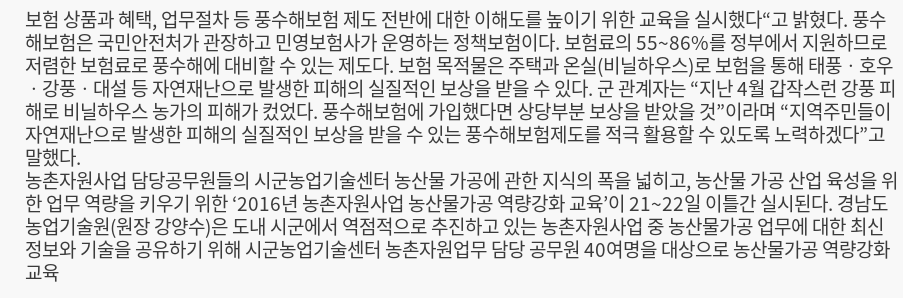보험 상품과 혜택, 업무절차 등 풍수해보험 제도 전반에 대한 이해도를 높이기 위한 교육을 실시했다“고 밝혔다. 풍수해보험은 국민안전처가 관장하고 민영보험사가 운영하는 정책보험이다. 보험료의 55~86%를 정부에서 지원하므로 저렴한 보험료로 풍수해에 대비할 수 있는 제도다. 보험 목적물은 주택과 온실(비닐하우스)로 보험을 통해 태풍ㆍ호우ㆍ강풍ㆍ대설 등 자연재난으로 발생한 피해의 실질적인 보상을 받을 수 있다. 군 관계자는 “지난 4월 갑작스런 강풍 피해로 비닐하우스 농가의 피해가 컸었다. 풍수해보험에 가입했다면 상당부분 보상을 받았을 것”이라며 “지역주민들이 자연재난으로 발생한 피해의 실질적인 보상을 받을 수 있는 풍수해보험제도를 적극 활용할 수 있도록 노력하겠다”고 말했다.
농촌자원사업 담당공무원들의 시군농업기술센터 농산물 가공에 관한 지식의 폭을 넓히고, 농산물 가공 산업 육성을 위한 업무 역량을 키우기 위한 ‘2016년 농촌자원사업 농산물가공 역량강화 교육’이 21~22일 이틀간 실시된다. 경남도농업기술원(원장 강양수)은 도내 시군에서 역점적으로 추진하고 있는 농촌자원사업 중 농산물가공 업무에 대한 최신정보와 기술을 공유하기 위해 시군농업기술센터 농촌자원업무 담당 공무원 40여명을 대상으로 농산물가공 역량강화 교육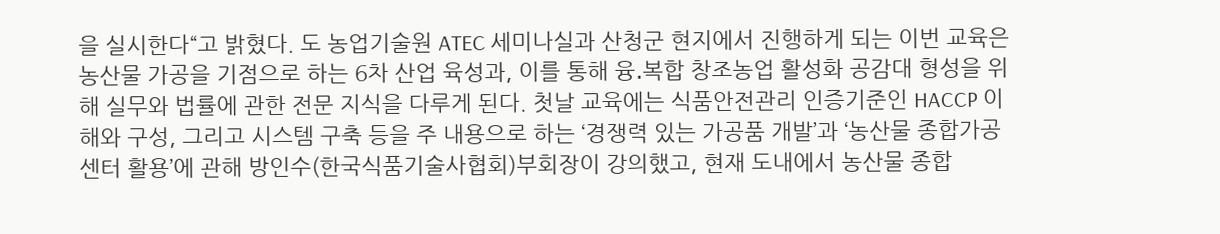을 실시한다“고 밝혔다. 도 농업기술원 ATEC 세미나실과 산청군 현지에서 진행하게 되는 이번 교육은 농산물 가공을 기점으로 하는 6차 산업 육성과, 이를 통해 융․복합 창조농업 활성화 공감대 형성을 위해 실무와 법률에 관한 전문 지식을 다루게 된다. 첫날 교육에는 식품안전관리 인증기준인 HACCP 이해와 구성, 그리고 시스템 구축 등을 주 내용으로 하는 ‘경쟁력 있는 가공품 개발’과 ‘농산물 종합가공센터 활용’에 관해 방인수(한국식품기술사협회)부회장이 강의했고, 현재 도내에서 농산물 종합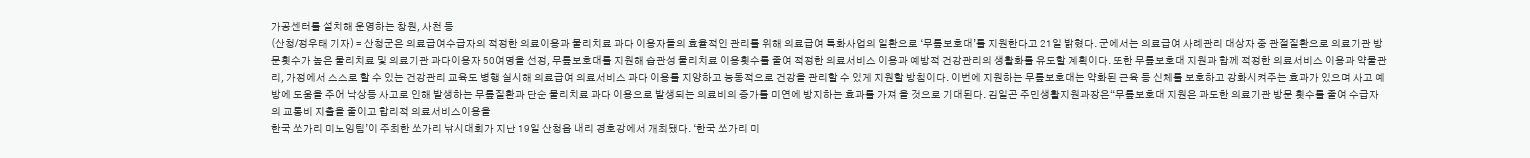가공센터를 설치해 운영하는 창원, 사천 등
(산청/정우태 기자) = 산청군은 의료급여수급자의 적정한 의료이용과 물리치료 과다 이용자들의 효율적인 관리를 위해 의료급여 특화사업의 일환으로 ‘무릎보호대’를 지원한다고 21일 밝혔다. 군에서는 의료급여 사례관리 대상자 중 관절질환으로 의료기관 방문횟수가 높은 물리치료 및 의료기관 과다이용자 50여명을 선정, 무릎보호대를 지원해 습관성 물리치료 이용횟수를 줄여 적정한 의료서비스 이용과 예방적 건강관리의 생활화를 유도할 계획이다. 또한 무릎보호대 지원과 함께 적정한 의료서비스 이용과 약물관리, 가정에서 스스로 할 수 있는 건강관리 교육도 병행 실시해 의료급여 의료서비스 과다 이용를 지양하고 능동적으로 건강을 관리할 수 있게 지원할 방침이다. 이번에 지원하는 무릎보호대는 약화된 근육 등 신체를 보호하고 강화시켜주는 효과가 있으며 사고 예방에 도움을 주어 낙상등 사고로 인해 발생하는 무릎질환과 단순 물리치료 과다 이용으로 발생되는 의료비의 증가를 미연에 방지하는 효과를 가져 올 것으로 기대된다. 김일곤 주민생활지원과장은“무릎보호대 지원은 과도한 의료기관 방문 횟수를 줄여 수급자의 교통비 지출을 줄이고 합리적 의료서비스이용을
한국 쏘가리 미노잉팀’이 주최한 쏘가리 낚시대회가 지난 19일 산청읍 내리 경호강에서 개최됐다. ‘한국 쏘가리 미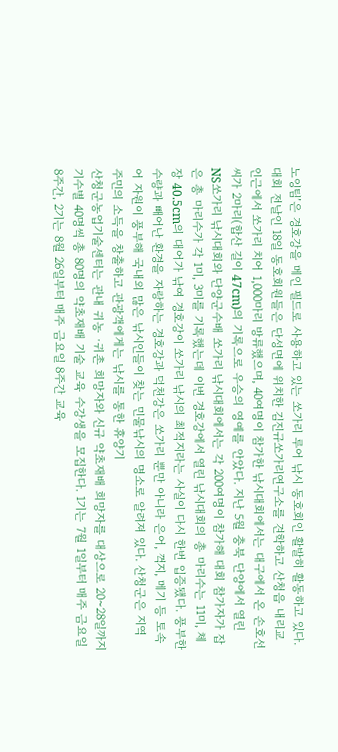노잉팀’은 경호강을 메인 필드로 사용하고 있는 쏘가리 루어 낚시 동호회인 활발히 활동하고 있다. 대회 전날인 18일 동호회원들은 단성면에 위치한 김진규쏘가리연구소를 견학하고 산청읍 내리교 인근에서 쏘가리 치어 1,000마리 방류했으며, 40여명이 참가한 낚시대회에서는 대구에서 온 손호선씨가 2마리(합산 길이 47cm)의 기록으로 우승의 영예를 안았다. 지난 5월 충북 단양에서 열린 NS쏘가리 낚시대회와 단양군수배 쏘가리 낚시대회에서는 각 200여명이 참가해 대회 참가자가 잡은 총 마리수가 각 1미, 3미를 기록했는데 이번 경호강에서 열린 낚시대회의 총 마리수는 11미, 체장 40.5cm의 대어가 낚여 경호강이 쏘가리 낚시의 최적지라는 사실이 다시 한번 입증됐다. 풍부한 수량과 빼어난 환경을 자랑하는 경호강과 덕천강은 쏘가리 뿐만 아니라 은어, 꺽지, 메기 등 토속어 자원이 풍부해 국내외 많은 낚시인들이 찾는 민물낚시의 명소로 알려져 있다. 산청군은 지역 주민의 소득을 창출하고 관광객에게는 낚시를 통한 휴양기
산청군농업기술센터는 관내 귀농 ·귀촌 희망자와 신규 약초재배 희망자를 대상으로 20~28일까지 기수별 40명씩 총 80명의 약초재배 기술 교육 수강생을 모집한다. 1기는 7월 1일부터 매주 금요일 8주간, 2기는 8월 26일부터 매주 금요일 8주간 교육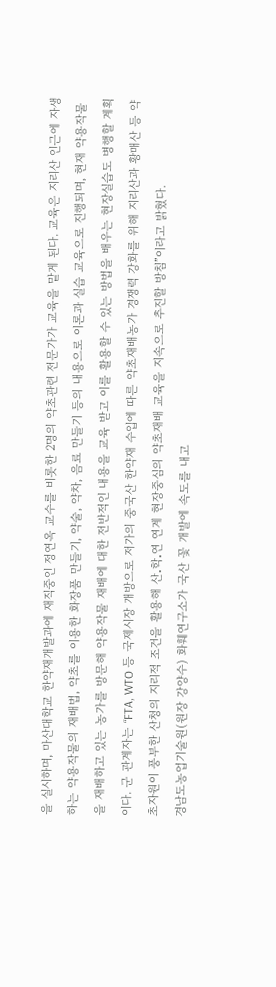을 실시하며, 마산대학교 한약재개발과에 재직중인 정연옥 교수를 비롯한 2명의 약초관련 전문가가 교육을 맡게 된다. 교육은 지리산 인근에 자생하는 약용작물의 재배법, 약초를 이용한 화장품 만들기, 약술, 약차, 음료 만들기 등의 내용으로 이론과 실습 교육으로 진행되며, 현재 약용작물을 재배하고 있는 농가를 방문해 약용작물 재배에 대한 전반적인 내용을 교육 받고 이를 활용할 수 있는 방법을 배우는 현장실습도 병행할 계획이다. 군 관계자는 “FTA, WTO 등 국제시장 개방으로 저가의 중국산 한약재 수입에 따른 약초재배농가 경쟁력 강화를 위해 지리산과 황매산 등 약초자원이 풍부한 산청의 지리적 조건을 활용해 산․학․연 연계 현장중심의 약초재배 교육을 지속으로 추진할 방침”이라고 밝혔다.
경남도농업기술원(원장 강양수) 화훼연구소가 국산 꽃 개발에 속도를 내고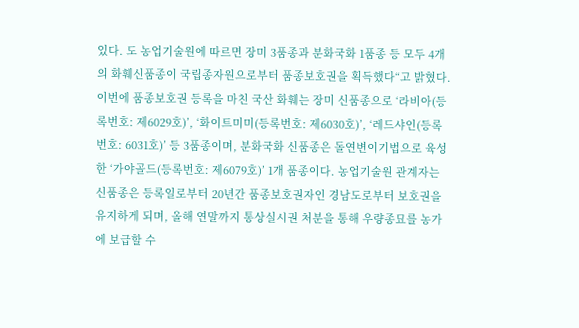있다. 도 농업기술원에 따르면 장미 3품종과 분화국화 1품종 등 모두 4개의 화훼신품종이 국립종자원으로부터 품종보호권을 획득했다“고 밝혔다. 이번에 품종보호권 등록을 마친 국산 화훼는 장미 신품종으로 ‘라비아(등록번호: 제6029호)’, ‘화이트미미(등록번호: 제6030호)’, ‘레드샤인(등록번호: 6031호)’ 등 3품종이며, 분화국화 신품종은 돌연변이기법으로 육성한 ‘가야골드(등록번호: 제6079호)’ 1개 품종이다. 농업기술원 관계자는 신품종은 등록일로부터 20년간 품종보호권자인 경남도로부터 보호권을 유지하게 되며, 올해 연말까지 통상실시권 처분을 통해 우량종묘를 농가에 보급할 수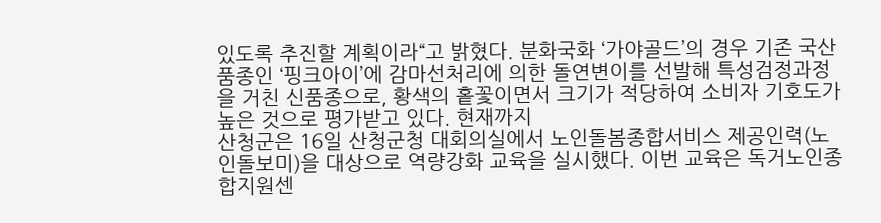있도록 추진할 계획이라“고 밝혔다. 분화국화 ‘가야골드’의 경우 기존 국산품종인 ‘핑크아이’에 감마선처리에 의한 돌연변이를 선발해 특성검정과정을 거친 신품종으로, 황색의 홑꽃이면서 크기가 적당하여 소비자 기호도가 높은 것으로 평가받고 있다. 현재까지
산청군은 16일 산청군청 대회의실에서 노인돌봄종합서비스 제공인력(노인돌보미)을 대상으로 역량강화 교육을 실시했다. 이번 교육은 독거노인종합지원센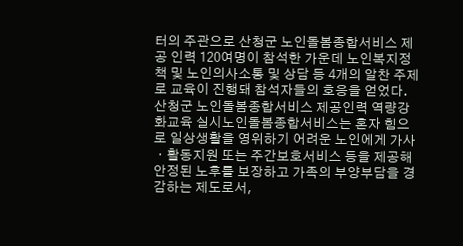터의 주관으로 산청군 노인돌봄종합서비스 제공 인력 120여명이 참석한 가운데 노인복지정책 및 노인의사소통 및 상담 등 4개의 알찬 주제로 교육이 진행돼 참석자들의 호응을 얻었다. 산청군 노인돌봄종합서비스 제공인력 역량강화교육 실시노인돌봄종합서비스는 혼자 힘으로 일상생활을 영위하기 어려운 노인에게 가사ㆍ활동지원 또는 주간보호서비스 등을 제공해 안정된 노후를 보장하고 가족의 부양부담을 경감하는 제도로서,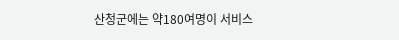산청군에는 약180여명이 서비스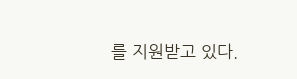를 지원받고 있다.